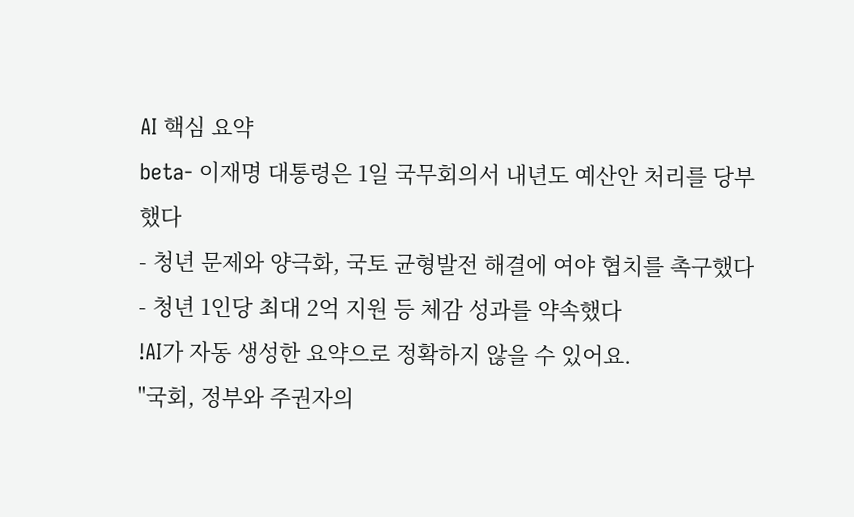AI 핵심 요약
beta- 이재명 대통령은 1일 국무회의서 내년도 예산안 처리를 당부했다
- 청년 문제와 양극화, 국토 균형발전 해결에 여야 협치를 촉구했다
- 청년 1인당 최대 2억 지원 등 체감 성과를 약속했다
!AI가 자동 생성한 요약으로 정확하지 않을 수 있어요.
"국회, 정부와 주권자의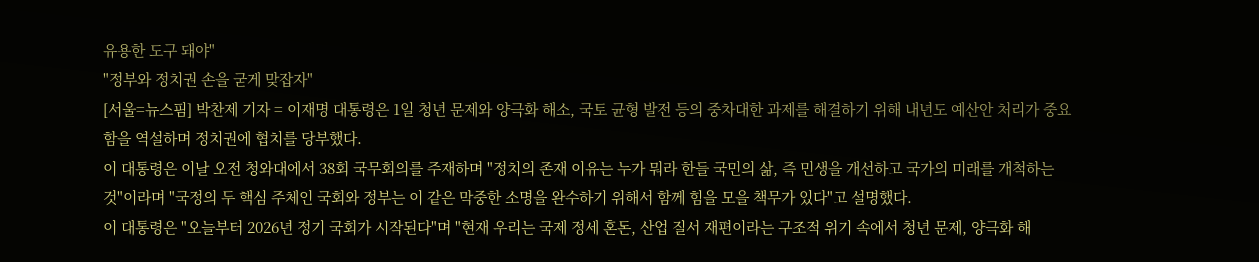유용한 도구 돼야"
"정부와 정치권 손을 굳게 맞잡자"
[서울=뉴스핌] 박찬제 기자 = 이재명 대통령은 1일 청년 문제와 양극화 해소, 국토 균형 발전 등의 중차대한 과제를 해결하기 위해 내년도 예산안 처리가 중요함을 역설하며 정치권에 협치를 당부했다.
이 대통령은 이날 오전 청와대에서 38회 국무회의를 주재하며 "정치의 존재 이유는 누가 뭐라 한들 국민의 삶, 즉 민생을 개선하고 국가의 미래를 개척하는 것"이라며 "국정의 두 핵심 주체인 국회와 정부는 이 같은 막중한 소명을 완수하기 위해서 함께 힘을 모을 책무가 있다"고 설명했다.
이 대통령은 "오늘부터 2026년 정기 국회가 시작된다"며 "현재 우리는 국제 정세 혼돈, 산업 질서 재편이라는 구조적 위기 속에서 청년 문제, 양극화 해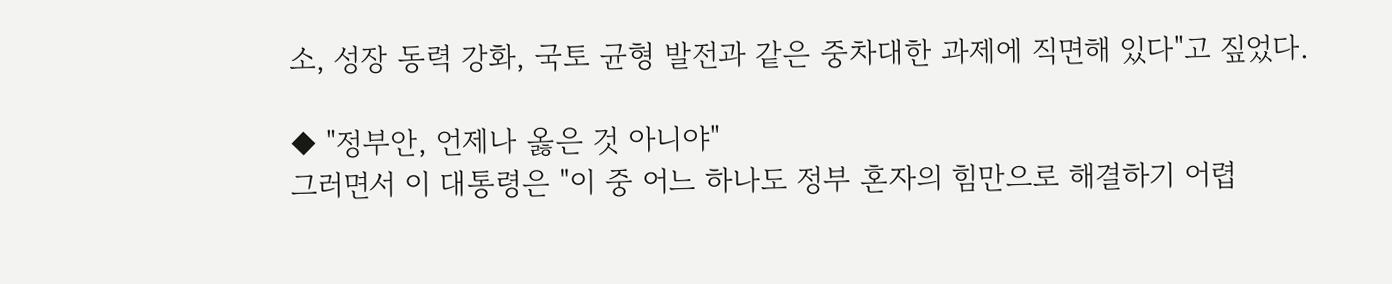소, 성장 동력 강화, 국토 균형 발전과 같은 중차대한 과제에 직면해 있다"고 짚었다.

◆ "정부안, 언제나 옳은 것 아니야"
그러면서 이 대통령은 "이 중 어느 하나도 정부 혼자의 힘만으로 해결하기 어렵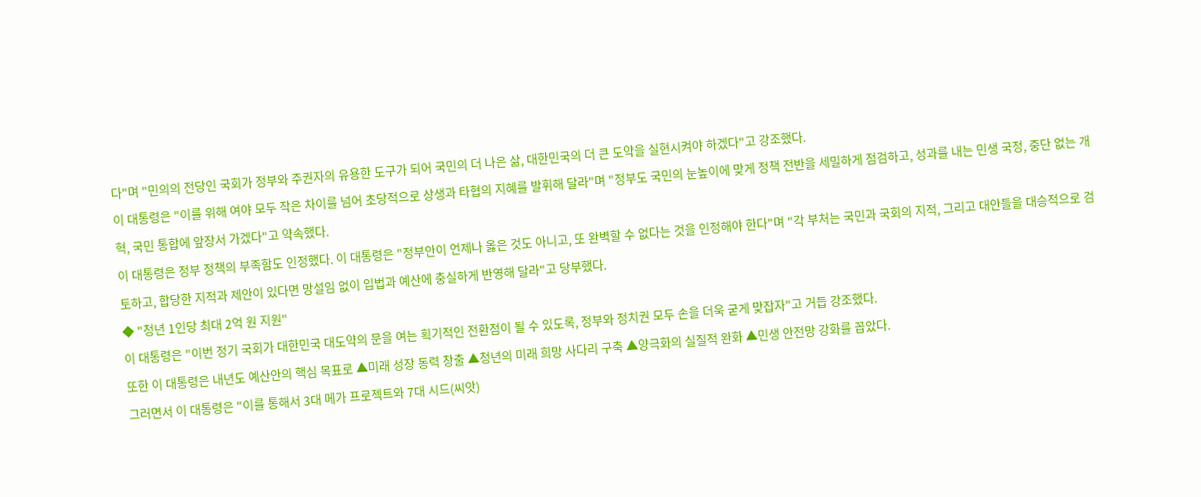다"며 "민의의 전당인 국회가 정부와 주권자의 유용한 도구가 되어 국민의 더 나은 삶, 대한민국의 더 큰 도약을 실현시켜야 하겠다"고 강조했다.
이 대통령은 "이를 위해 여야 모두 작은 차이를 넘어 초당적으로 상생과 타협의 지혜를 발휘해 달라"며 "정부도 국민의 눈높이에 맞게 정책 전반을 세밀하게 점검하고, 성과를 내는 민생 국정, 중단 없는 개혁, 국민 통합에 앞장서 가겠다"고 약속했다.
이 대통령은 정부 정책의 부족함도 인정했다. 이 대통령은 "정부안이 언제나 옳은 것도 아니고, 또 완벽할 수 없다는 것을 인정해야 한다"며 "각 부처는 국민과 국회의 지적, 그리고 대안들을 대승적으로 검토하고, 합당한 지적과 제안이 있다면 망설임 없이 입법과 예산에 충실하게 반영해 달라"고 당부했다.
◆ "청년 1인당 최대 2억 원 지원"
이 대통령은 "이번 정기 국회가 대한민국 대도약의 문을 여는 획기적인 전환점이 될 수 있도록, 정부와 정치권 모두 손을 더욱 굳게 맞잡자"고 거듭 강조했다.
또한 이 대통령은 내년도 예산안의 핵심 목표로 ▲미래 성장 동력 창출 ▲청년의 미래 희망 사다리 구축 ▲양극화의 실질적 완화 ▲민생 안전망 강화를 꼽았다.
그러면서 이 대통령은 "이를 통해서 3대 메가 프로젝트와 7대 시드(씨앗)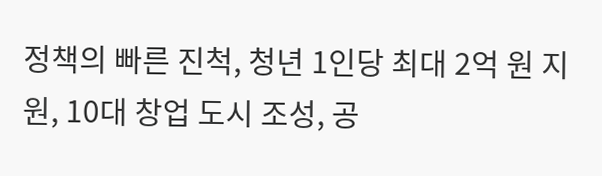정책의 빠른 진척, 청년 1인당 최대 2억 원 지원, 10대 창업 도시 조성, 공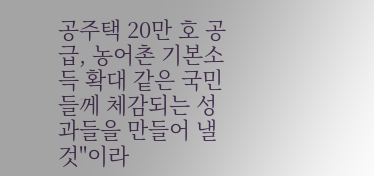공주택 20만 호 공급, 농어촌 기본소득 확대 같은 국민들께 체감되는 성과들을 만들어 낼 것"이라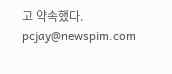고 약속했다.
pcjay@newspim.com